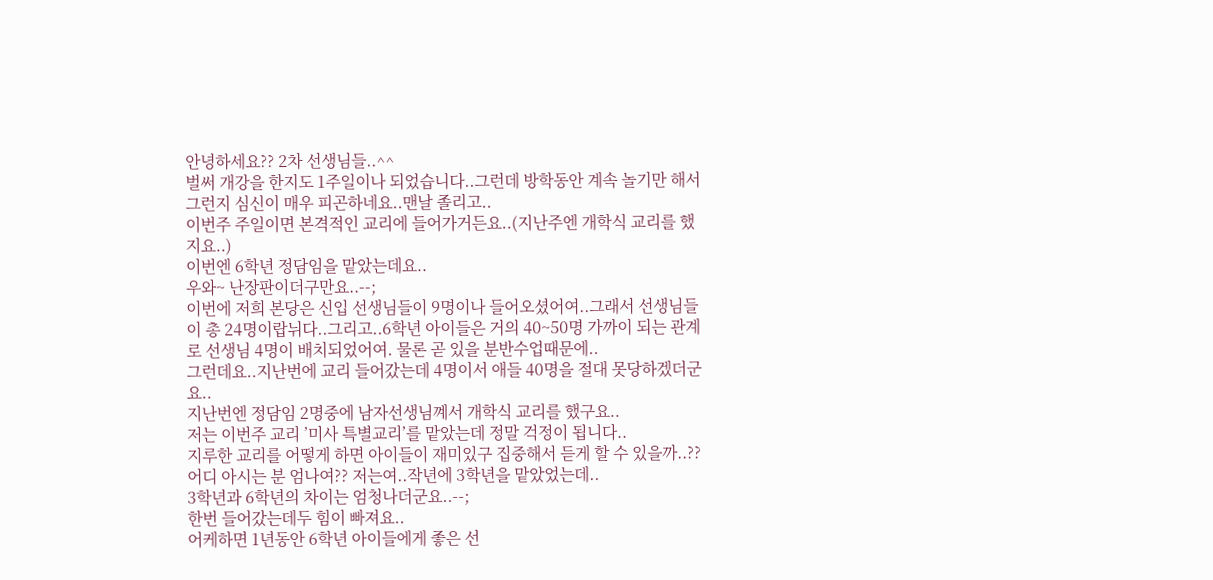안녕하세요?? 2차 선생님들..^^
벌써 개강을 한지도 1주일이나 되었습니다..그런데 방학동안 계속 놀기만 해서 그런지 심신이 매우 피곤하네요..맨날 졸리고..
이번주 주일이면 본격적인 교리에 들어가거든요..(지난주엔 개학식 교리를 했지요..)
이번엔 6학년 정담임을 맡았는데요..
우와~ 난장판이더구만요..--;
이번에 저희 본당은 신입 선생님들이 9명이나 들어오셨어여..그래서 선생님들이 총 24명이랍뉘다..그리고..6학년 아이들은 거의 40~50명 가까이 되는 관계로 선생님 4명이 배치되었어여. 물론 곧 있을 분반수업때문에..
그런데요..지난번에 교리 들어갔는데 4명이서 애들 40명을 절대 못당하겠더군요..
지난번엔 정담임 2명중에 남자선생님꼐서 개학식 교리를 했구요..
저는 이번주 교리 ’미사 특별교리’를 맡았는데 정말 걱정이 됩니다..
지루한 교리를 어떻게 하면 아이들이 재미있구 집중해서 듣게 할 수 있을까..??
어디 아시는 분 엄나여?? 저는여..작년에 3학년을 맡았었는데..
3학년과 6학년의 차이는 엄청나더군요..--;
한번 들어갔는데두 힘이 빠져요..
어케하면 1년동안 6학년 아이들에게 좋은 선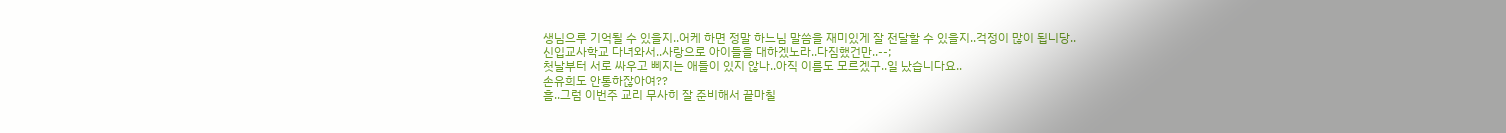생님으루 기억될 수 있을지..어케 하면 정말 하느님 말씀을 재미있게 잘 전달할 수 있을지..걱정이 많이 됩니당..
신입교사학교 다녀와서..사랑으로 아이들을 대하겠노라..다짐했건만..--;
첫날부터 서로 싸우고 삐지는 애들이 있지 않나..아직 이름도 모르겠구..일 났습니다요..
손유희도 안통하잖아여??
흠..그럼 이번주 교리 무사히 잘 준비해서 끝마칠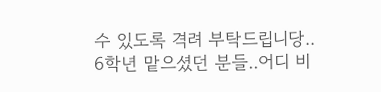수 있도록 격려 부탁드립니당..
6학년 맡으셨던 분들..어디 비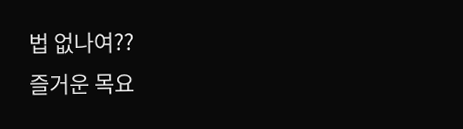법 없나여??
즐거운 목요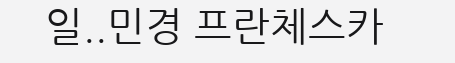일..민경 프란체스카